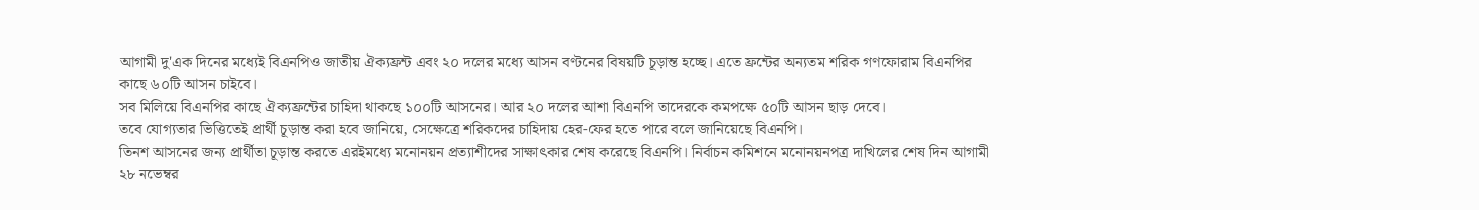আগামী দু'এক দিনের মধ্যেই বিএনপিও জাতীয় ঐক্যফ্রন্ট এবং ২০ দলের মধ্যে আসন বণ্টনের বিষয়টি চূড়ান্ত হচ্ছে। এতে ফ্রন্টের অন্যতম শরিক গণফোরাম বিএনপির কাছে ৬০টি আসন চাইবে।
সব মিলিয়ে বিএনপির কাছে ঐক্যফ্রন্টের চাহিদা থাকছে ১০০টি আসনের। আর ২০ দলের আশা বিএনপি তাদেরকে কমপক্ষে ৫০টি আসন ছাড় দেবে।
তবে যোগ্যতার ভিত্তিতেই প্রার্থী চূড়ান্ত করা হবে জানিয়ে, সেক্ষেত্রে শরিকদের চাহিদায় হের-ফের হতে পারে বলে জানিয়েছে বিএনপি।
তিনশ আসনের জন্য প্রার্থীতা চূড়ান্ত করতে এরইমধ্যে মনোনয়ন প্রত্যাশীদের সাক্ষাৎকার শেষ করেছে বিএনপি। নির্বাচন কমিশনে মনোনয়নপত্র দাখিলের শেষ দিন আগামী ২৮ নভেম্বর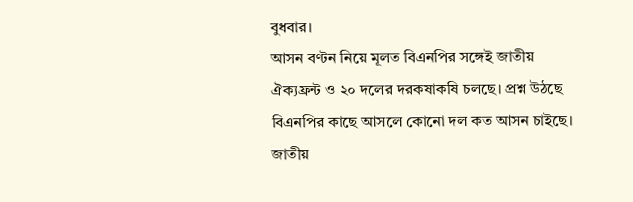বুধবার।
আসন বণ্টন নিয়ে মূলত বিএনপির সঙ্গেই জাতীয় ঐক্যফ্রন্ট ও ২০ দলের দরকষাকষি চলছে। প্রশ্ন উঠছে বিএনপির কাছে আসলে কোনো দল কত আসন চাইছে।
জাতীয়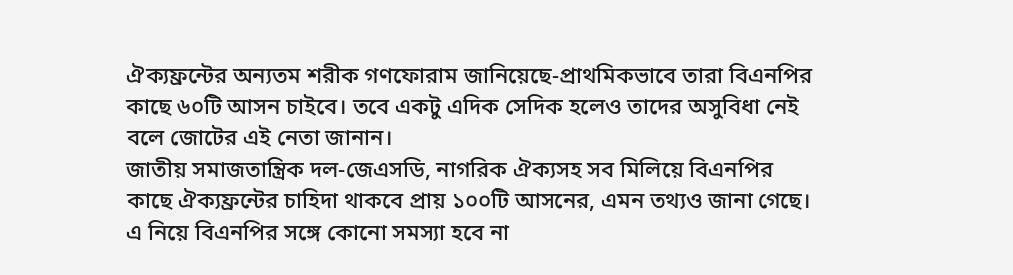ঐক্যফ্রন্টের অন্যতম শরীক গণফোরাম জানিয়েছে-প্রাথমিকভাবে তারা বিএনপির কাছে ৬০টি আসন চাইবে। তবে একটু এদিক সেদিক হলেও তাদের অসুবিধা নেই বলে জোটের এই নেতা জানান।
জাতীয় সমাজতান্ত্রিক দল-জেএসডি, নাগরিক ঐক্যসহ সব মিলিয়ে বিএনপির কাছে ঐক্যফ্রন্টের চাহিদা থাকবে প্রায় ১০০টি আসনের, এমন তথ্যও জানা গেছে। এ নিয়ে বিএনপির সঙ্গে কোনো সমস্যা হবে না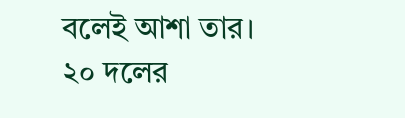বলেই আশা তার।
২০ দলের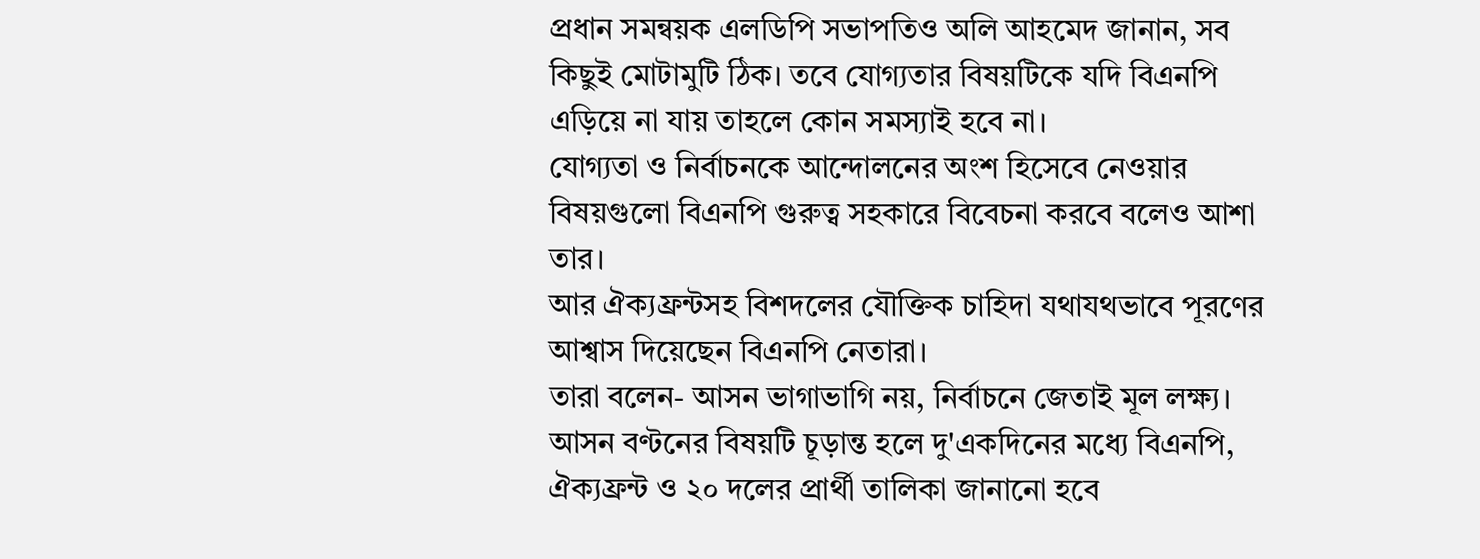প্রধান সমন্বয়ক এলডিপি সভাপতিও অলি আহমেদ জানান, সব কিছুই মোটামুটি ঠিক। তবে যোগ্যতার বিষয়টিকে যদি বিএনপি এড়িয়ে না যায় তাহলে কোন সমস্যাই হবে না।
যোগ্যতা ও নির্বাচনকে আন্দোলনের অংশ হিসেবে নেওয়ার বিষয়গুলো বিএনপি গুরুত্ব সহকারে বিবেচনা করবে বলেও আশা তার।
আর ঐক্যফ্রন্টসহ বিশদলের যৌক্তিক চাহিদা যথাযথভাবে পূরণের আশ্বাস দিয়েছেন বিএনপি নেতারা।
তারা বলেন- আসন ভাগাভাগি নয়, নির্বাচনে জেতাই মূল লক্ষ্য।
আসন বণ্টনের বিষয়টি চূড়ান্ত হলে দু'একদিনের মধ্যে বিএনপি, ঐক্যফ্রন্ট ও ২০ দলের প্রার্থী তালিকা জানানো হবে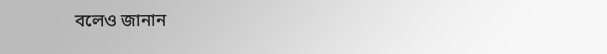বলেও জানান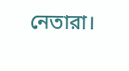নেতারা।